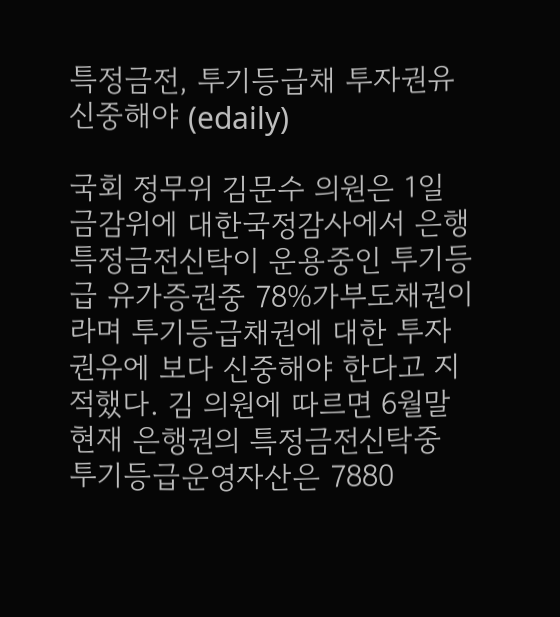특정금전, 투기등급채 투자권유 신중해야 (edaily)

국회 정무위 김문수 의원은 1일 금감위에 대한국정감사에서 은행 특정금전신탁이 운용중인 투기등급 유가증권중 78%가부도채권이라며 투기등급채권에 대한 투자권유에 보다 신중해야 한다고 지적했다. 김 의원에 따르면 6월말 현재 은행권의 특정금전신탁중 투기등급운영자산은 7880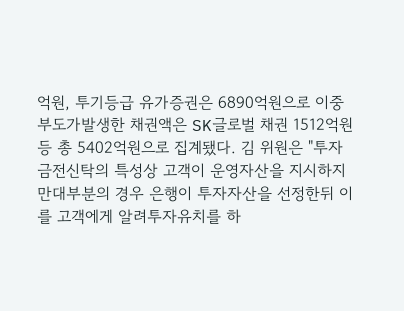억원, 투기등급 유가증권은 6890억원으로 이중 부도가발생한 채권액은 SK글로벌 채권 1512억원 등 총 5402억원으로 집계됐다. 김 위원은 "투자금전신탁의 특성상 고객이 운영자산을 지시하지만대부분의 경우 은행이 투자자산을 선정한뒤 이를 고객에게 알려투자유치를 하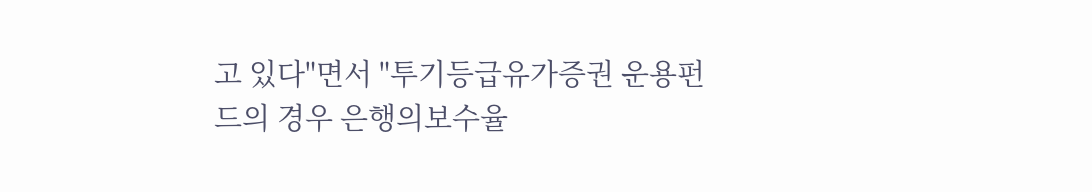고 있다"면서 "투기등급유가증권 운용펀드의 경우 은행의보수율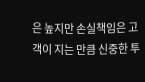은 높지만 손실책임은 고객이 지는 만큼 신중한 투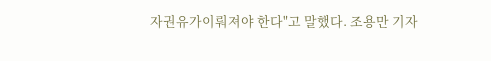자권유가이뤄져야 한다"고 말했다. 조용만 기자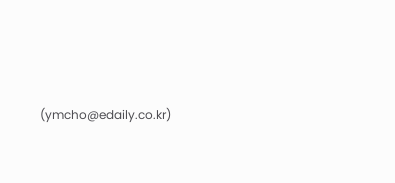(ymcho@edaily.co.kr)